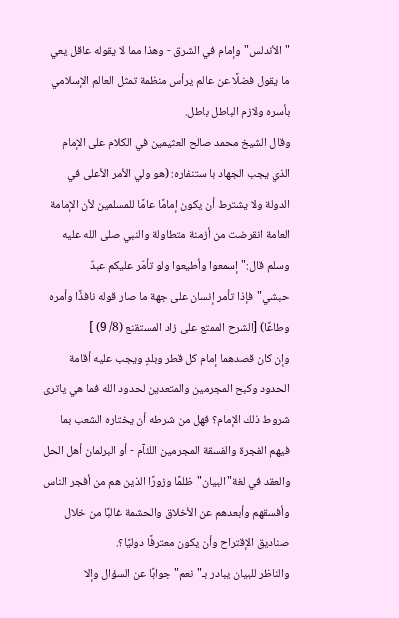"الأندلس"وإمام في الشرق - وهذا مما لا يقوله عاقل يعي ما يقول فضلًا عن عالم يرأس منظمة تمثل العالم الإسلامي بأسره ولازم الباطل باطل.
وقال الشيخ محمد صالح العثيمين في الكلام على الإمام الذي يجب الجهاد با ستنفاره: (هو ولي الأمر الأعلى في الدولة ولا يشترط أن يكون إمامًا عامًا للمسلمين لأن الإمامة العامة انقرضت من أزمنة متطاولة والنبي صلى الله عليه وسلم قال:"إسمعوا وأطيعوا ولو تأمّر عليكم عبدٌ حبشي"فإذا تأمر إنسان على جهة ما صار قوله نافذًا وأمره وطاعًا) [الشرح الممتع على زاد المستقنع (8/ 9) ]
وإن كان قصدهما إمام كل قطر وبلدٍ ويجب عليه أقامة الحدود وكبح المجرمين والمتعدين لحدود الله فما هي ياترى شروط ذلك الإمام؟ فهل من شرطه أن يختاره الشعب بما فيهم الفجرة والفسقة المجرمين اللئآم - أو البرلمان أهل الحل والعقد في لغة"البيان"ظلمًا وزورًا الذين هم من أفجر الناس وأفسقهم وأبعدهم عن الأخلاق والحشمة غالبًا من خلال صناديق الإقتراح وأن يكون معترفًا دوليًا؟.
والناظر للبيان يبادر بـ"نعم"جوابًا عن السؤال وإلا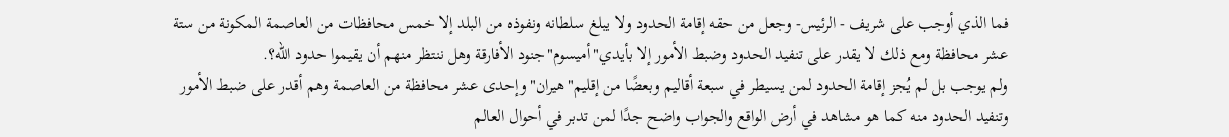فما الذي أوجب على شريف - الرئيس- وجعل من حقه إقامة الحدود ولا يبلغ سلطانه ونفوذه من البلد إلا خمس محافظات من العاصمة المكونة من ستة عشر محافظة ومع ذلك لا يقدر على تنفيد الحدود وضبط الأمور إلا بأيدي"أميسوم"جنود الأفارقة وهل ننتظر منهم أن يقيموا حدود الله؟.
ولم يوجب بل لم يُجز إقامة الحدود لمن يسيطر في سبعة أقاليم وبعضًا من إقليم"هيران"وإحدى عشر محافظة من العاصمة وهم أقدر على ضبط الأمور وتنفيد الحدود منه كما هو مشاهد في أرض الواقع والجواب واضح جدًا لمن تدبر في أحوال العالم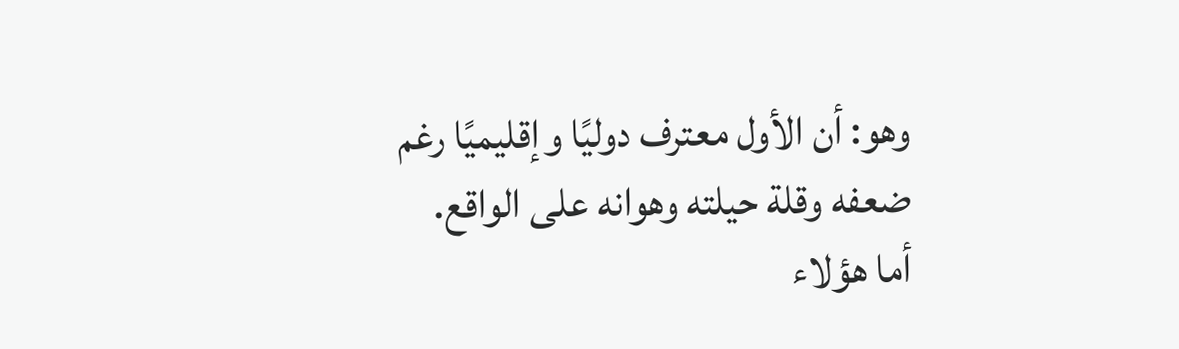وهو: أن الأول معترف دوليًا وإقليميًا رغم ضعفه وقلة حيلته وهوانه على الواقع.
أما هؤلاء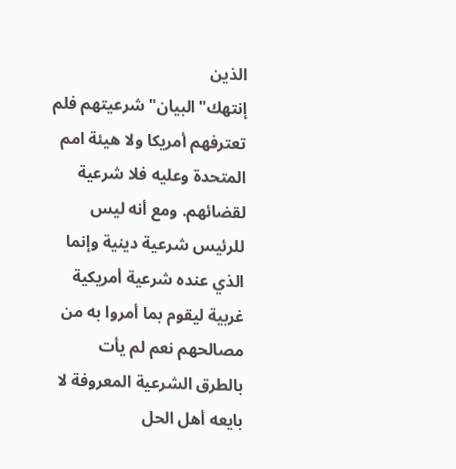الذين إنتهك"البيان"شرعيتهم فلم تعترفهم أمريكا ولا هيئة امم المتحدة وعليه فلا شرعية لقضائهم. ومع أنه ليس للرئيس شرعية دينية وإنما الذي عنده شرعية أمريكية غربية ليقوم بما أمروا به من مصالحهم نعم لم يأت بالطرق الشرعية المعروفة لا بايعه أهل الحل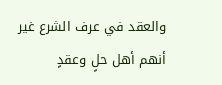والعقد في عرف الشرع غير أنهم أهل حلٍ وعقدٍ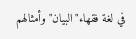في لغة فقهاء"البيان"وأمثالهم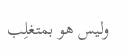وليس هو بمتغلِب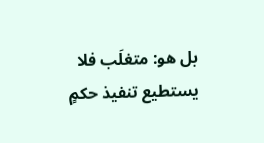بل هو: متغلَب فلا يستطيع تنفيذ حكمٍ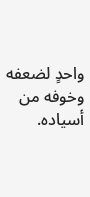واحدٍ لضعفه وخوفه من أسياده.